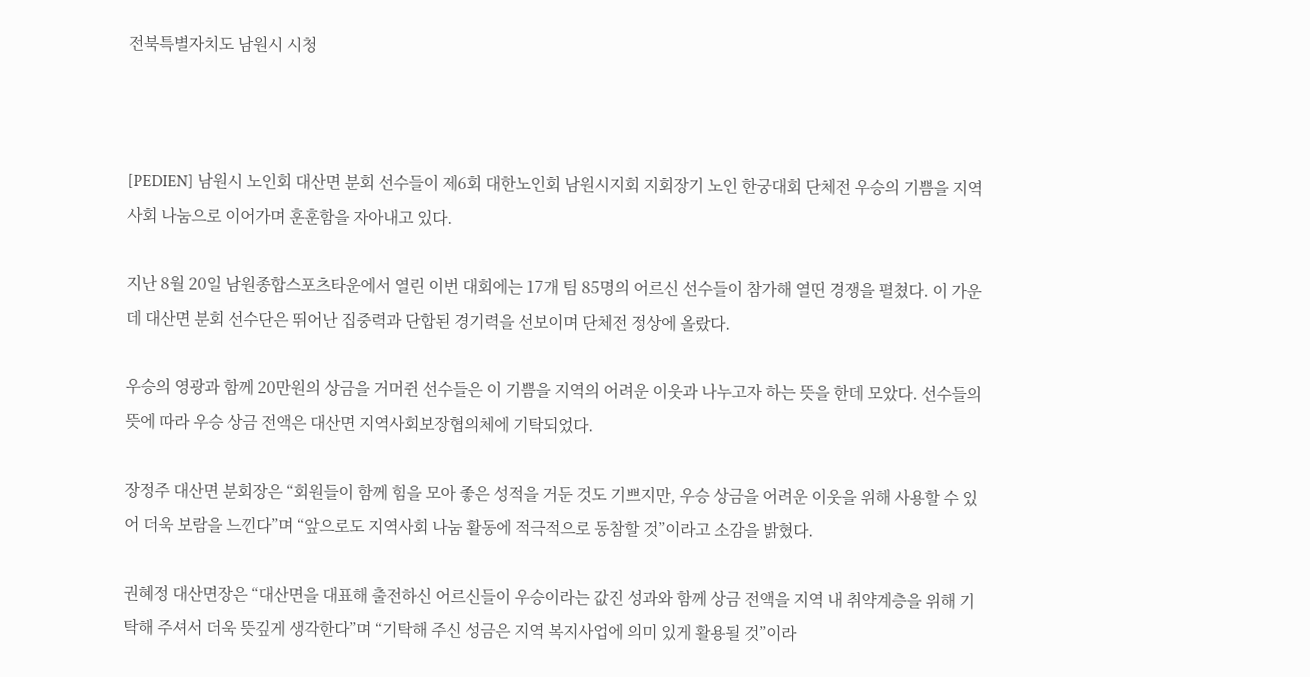전북특별자치도 남원시 시청



[PEDIEN] 남원시 노인회 대산면 분회 선수들이 제6회 대한노인회 남원시지회 지회장기 노인 한궁대회 단체전 우승의 기쁨을 지역사회 나눔으로 이어가며 훈훈함을 자아내고 있다.

지난 8월 20일 남원종합스포츠타운에서 열린 이번 대회에는 17개 팀 85명의 어르신 선수들이 참가해 열띤 경쟁을 펼쳤다. 이 가운데 대산면 분회 선수단은 뛰어난 집중력과 단합된 경기력을 선보이며 단체전 정상에 올랐다.

우승의 영광과 함께 20만원의 상금을 거머쥔 선수들은 이 기쁨을 지역의 어려운 이웃과 나누고자 하는 뜻을 한데 모았다. 선수들의 뜻에 따라 우승 상금 전액은 대산면 지역사회보장협의체에 기탁되었다.

장정주 대산면 분회장은 “회원들이 함께 힘을 모아 좋은 성적을 거둔 것도 기쁘지만, 우승 상금을 어려운 이웃을 위해 사용할 수 있어 더욱 보람을 느낀다”며 “앞으로도 지역사회 나눔 활동에 적극적으로 동참할 것”이라고 소감을 밝혔다.

권혜정 대산면장은 “대산면을 대표해 출전하신 어르신들이 우승이라는 값진 성과와 함께 상금 전액을 지역 내 취약계층을 위해 기탁해 주셔서 더욱 뜻깊게 생각한다”며 “기탁해 주신 성금은 지역 복지사업에 의미 있게 활용될 것”이라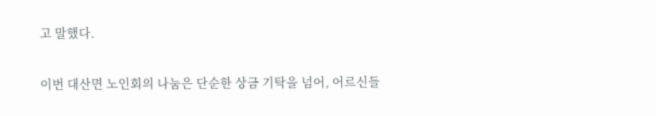고 말했다.

이번 대산면 노인회의 나눔은 단순한 상금 기탁을 넘어, 어르신들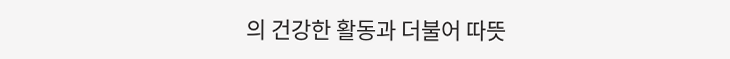의 건강한 활동과 더불어 따뜻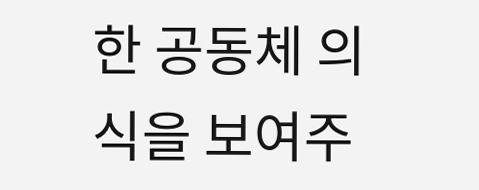한 공동체 의식을 보여주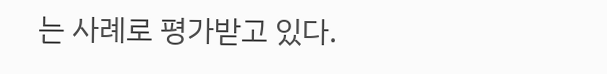는 사례로 평가받고 있다.